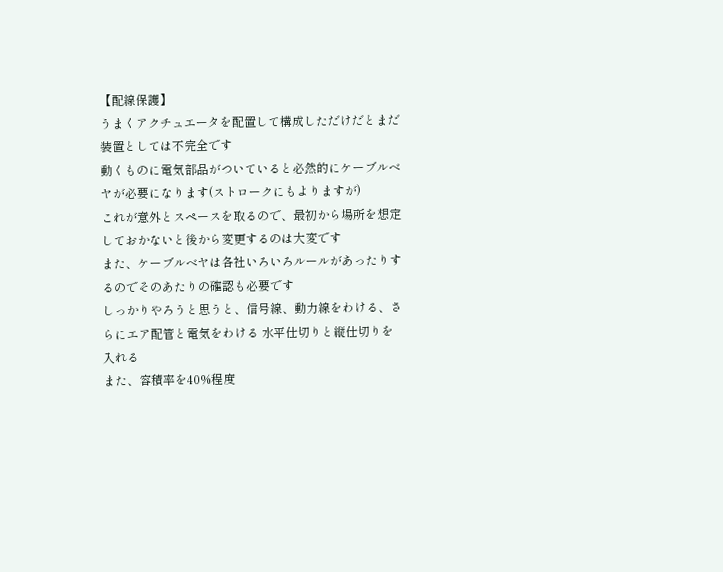【配線保護】
うまくアクチュエータを配置して構成しただけだとまだ装置としては不完全です
動くものに電気部品がついていると必然的にケーブルベヤが必要になります(ストロークにもよりますが)
これが意外とスペースを取るので、最初から場所を想定しておかないと後から変更するのは大変です
また、ケーブルベヤは各社いろいろルールがあったりするのでそのあたりの確認も必要です
しっかりやろうと思うと、信号線、動力線をわける、さらにエア配管と電気をわける 水平仕切りと縦仕切りを入れる
また、容積率を40%程度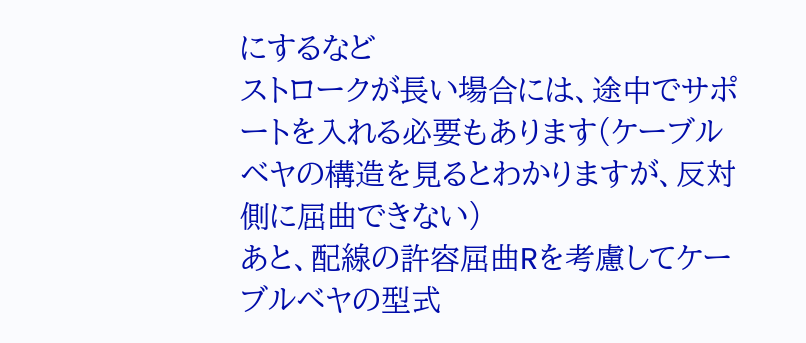にするなど
ストロークが長い場合には、途中でサポートを入れる必要もあります(ケーブルベヤの構造を見るとわかりますが、反対側に屈曲できない)
あと、配線の許容屈曲Rを考慮してケーブルベヤの型式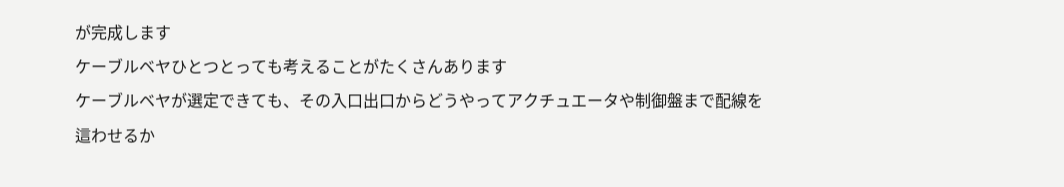が完成します
ケーブルベヤひとつとっても考えることがたくさんあります
ケーブルベヤが選定できても、その入口出口からどうやってアクチュエータや制御盤まで配線を這わせるか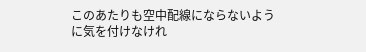このあたりも空中配線にならないように気を付けなけれ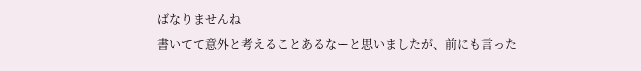ばなりませんね
書いてて意外と考えることあるなーと思いましたが、前にも言った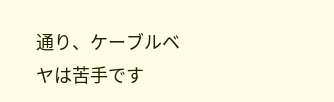通り、ケーブルベヤは苦手です